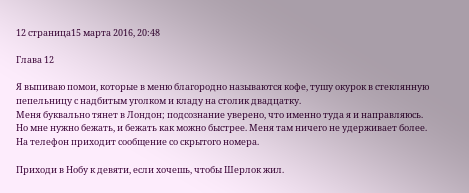12 страница15 марта 2016, 20:48

Глава 12

Я выпиваю помои, которые в меню благородно называются кофе, тушу окурок в стеклянную пепельницу с надбитым уголком и кладу на столик двадцатку.
Меня буквально тянет в Лондон; подсознание уверено, что именно туда я и направляюсь.
Но мне нужно бежать, и бежать как можно быстрее. Меня там ничего не удерживает более.
На телефон приходит сообщение со скрытого номера.

Приходи в Нобу к девяти, если хочешь, чтобы Шерлок жил.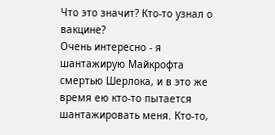Что это значит? Кто-то узнал о вакцине?
Очень интересно - я шантажирую Майкрофта смертью Шерлока, и в это же время ею кто-то пытается шантажировать меня. Кто-то,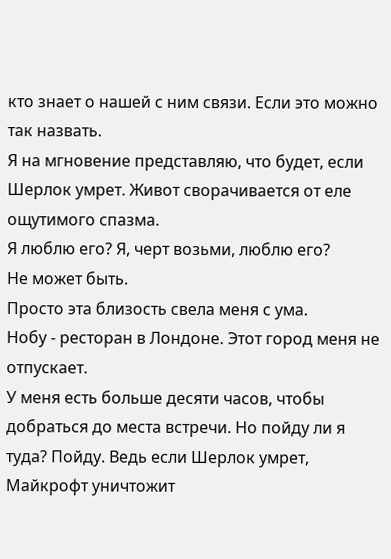кто знает о нашей с ним связи. Если это можно так назвать.
Я на мгновение представляю, что будет, если Шерлок умрет. Живот сворачивается от еле ощутимого спазма.
Я люблю его? Я, черт возьми, люблю его?
Не может быть.
Просто эта близость свела меня с ума.
Нобу - ресторан в Лондоне. Этот город меня не отпускает.
У меня есть больше десяти часов, чтобы добраться до места встречи. Но пойду ли я туда? Пойду. Ведь если Шерлок умрет, Майкрофт уничтожит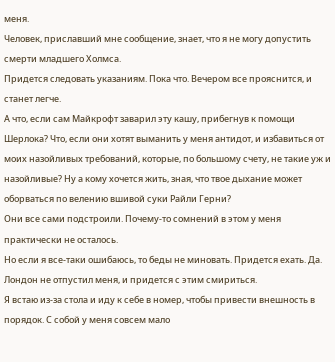меня.
Человек, приславший мне сообщение, знает, что я не могу допустить смерти младшего Холмса.
Придется следовать указаниям. Пока что. Вечером все прояснится, и станет легче.
А что, если сам Майкрофт заварил эту кашу, прибегнув к помощи Шерлока? Что, если они хотят выманить у меня антидот, и избавиться от моих назойливых требований, которые, по большому счету, не такие уж и назойливые? Ну а кому хочется жить, зная, что твое дыхание может оборваться по велению вшивой суки Райли Герни?
Они все сами подстроили. Почему-то сомнений в этом у меня практически не осталось.
Но если я все-таки ошибаюсь, то беды не миновать. Придется ехать. Да. Лондон не отпустил меня, и придется с этим смириться.
Я встаю из-за стола и иду к себе в номер, чтобы привести внешность в порядок. С собой у меня совсем мало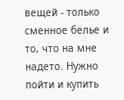вещей - только сменное белье и то, что на мне надето. Нужно пойти и купить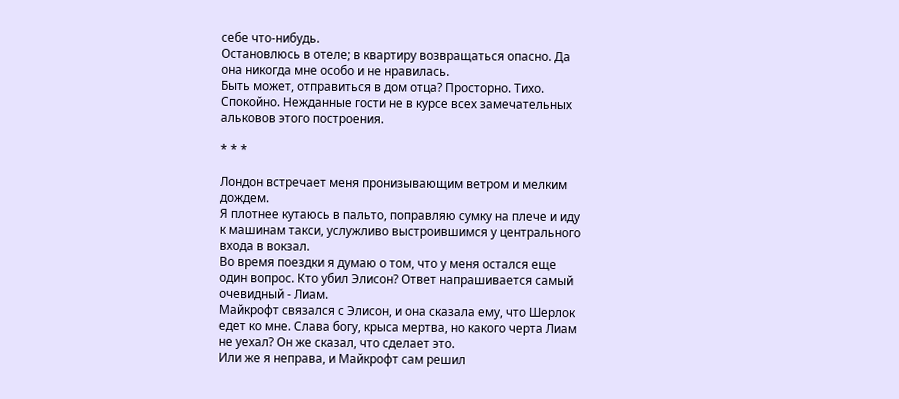себе что-нибудь.
Остановлюсь в отеле; в квартиру возвращаться опасно. Да она никогда мне особо и не нравилась.
Быть может, отправиться в дом отца? Просторно. Тихо. Спокойно. Нежданные гости не в курсе всех замечательных альковов этого построения.

* * *

Лондон встречает меня пронизывающим ветром и мелким дождем.
Я плотнее кутаюсь в пальто, поправляю сумку на плече и иду к машинам такси, услужливо выстроившимся у центрального входа в вокзал.
Во время поездки я думаю о том, что у меня остался еще один вопрос. Кто убил Элисон? Ответ напрашивается самый очевидный - Лиам.
Майкрофт связался с Элисон, и она сказала ему, что Шерлок едет ко мне. Слава богу, крыса мертва, но какого черта Лиам не уехал? Он же сказал, что сделает это.
Или же я неправа, и Майкрофт сам решил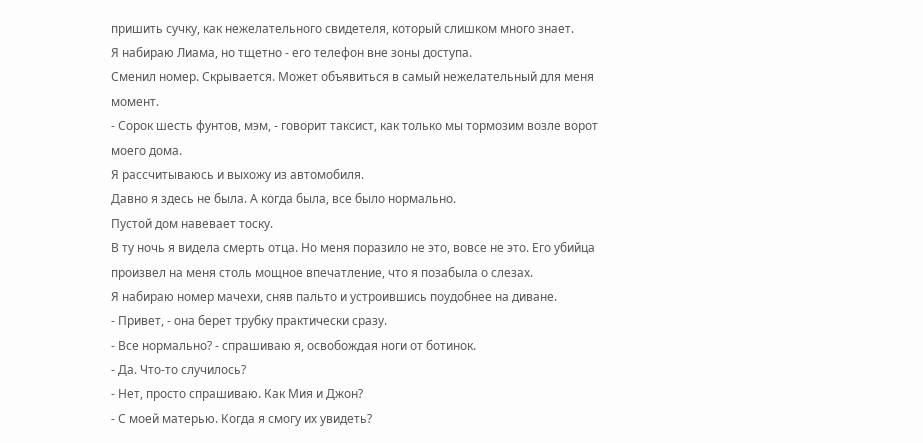пришить сучку, как нежелательного свидетеля, который слишком много знает.
Я набираю Лиама, но тщетно - его телефон вне зоны доступа.
Сменил номер. Скрывается. Может объявиться в самый нежелательный для меня момент.
- Сорок шесть фунтов, мэм, - говорит таксист, как только мы тормозим возле ворот моего дома.
Я рассчитываюсь и выхожу из автомобиля.
Давно я здесь не была. А когда была, все было нормально.
Пустой дом навевает тоску.
В ту ночь я видела смерть отца. Но меня поразило не это, вовсе не это. Его убийца произвел на меня столь мощное впечатление, что я позабыла о слезах.
Я набираю номер мачехи, сняв пальто и устроившись поудобнее на диване.
- Привет, - она берет трубку практически сразу.
- Все нормально? - спрашиваю я, освобождая ноги от ботинок.
- Да. Что-то случилось?
- Нет, просто спрашиваю. Как Мия и Джон?
- С моей матерью. Когда я смогу их увидеть?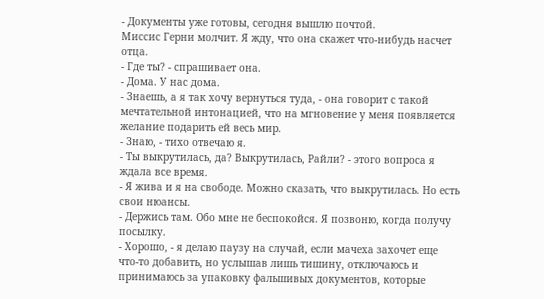- Документы уже готовы, сегодня вышлю почтой.
Миссис Герни молчит. Я жду, что она скажет что-нибудь насчет отца.
- Где ты? - спрашивает она.
- Дома. У нас дома.
- Знаешь, а я так хочу вернуться туда, - она говорит с такой мечтательной интонацией, что на мгновение у меня появляется желание подарить ей весь мир.
- Знаю, - тихо отвечаю я.
- Ты выкрутилась, да? Выкрутилась, Райли? - этого вопроса я ждала все время.
- Я жива и я на свободе. Можно сказать, что выкрутилась. Но есть свои нюансы.
- Держись там. Обо мне не беспокойся. Я позвоню, когда получу посылку.
- Хорошо, - я делаю паузу на случай, если мачеха захочет еще что-то добавить, но услышав лишь тишину, отключаюсь и принимаюсь за упаковку фальшивых документов, которые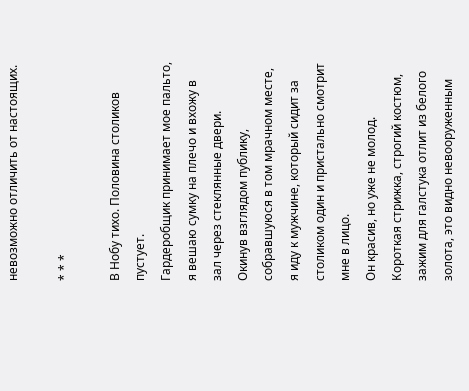невозможно отличить от настоящих.

* * *

В Нобу тихо. Половина столиков пустует.
Гардеробщик принимает мое пальто, я вешаю сумку на плечо и вхожу в зал через стеклянные двери.
Окинув взглядом публику, собравшуюся в том мрачном месте, я иду к мужчине, который сидит за столиком один и пристально смотрит мне в лицо.
Он красив, но уже не молод. Короткая стрижка, строгий костюм, зажим для галстука отлит из белого золота, это видно невооруженным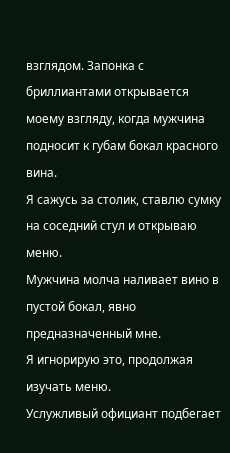взглядом. Запонка с бриллиантами открывается моему взгляду, когда мужчина подносит к губам бокал красного вина.
Я сажусь за столик, ставлю сумку на соседний стул и открываю меню.
Мужчина молча наливает вино в пустой бокал, явно предназначенный мне.
Я игнорирую это, продолжая изучать меню.
Услужливый официант подбегает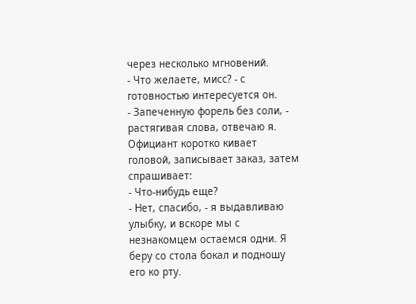через несколько мгновений.
- Что желаете, мисс? - с готовностью интересуется он.
- Запеченную форель без соли, - растягивая слова, отвечаю я. Официант коротко кивает головой, записывает заказ, затем спрашивает:
- Что-нибудь еще?
- Нет, спасибо, - я выдавливаю улыбку, и вскоре мы с незнакомцем остаемся одни. Я беру со стола бокал и подношу его ко рту.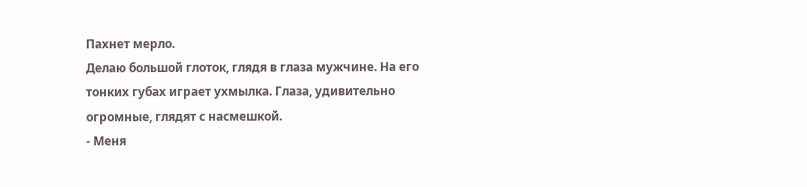Пахнет мерло.
Делаю большой глоток, глядя в глаза мужчине. На его тонких губах играет ухмылка. Глаза, удивительно огромные, глядят с насмешкой.
- Меня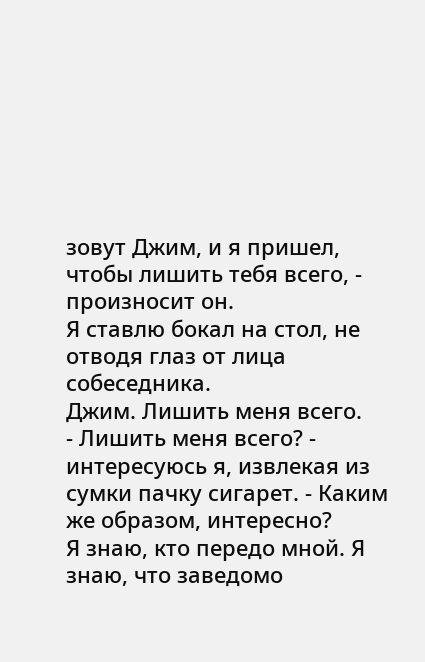зовут Джим, и я пришел, чтобы лишить тебя всего, - произносит он.
Я ставлю бокал на стол, не отводя глаз от лица собеседника.
Джим. Лишить меня всего.
- Лишить меня всего? - интересуюсь я, извлекая из сумки пачку сигарет. - Каким же образом, интересно?
Я знаю, кто передо мной. Я знаю, что заведомо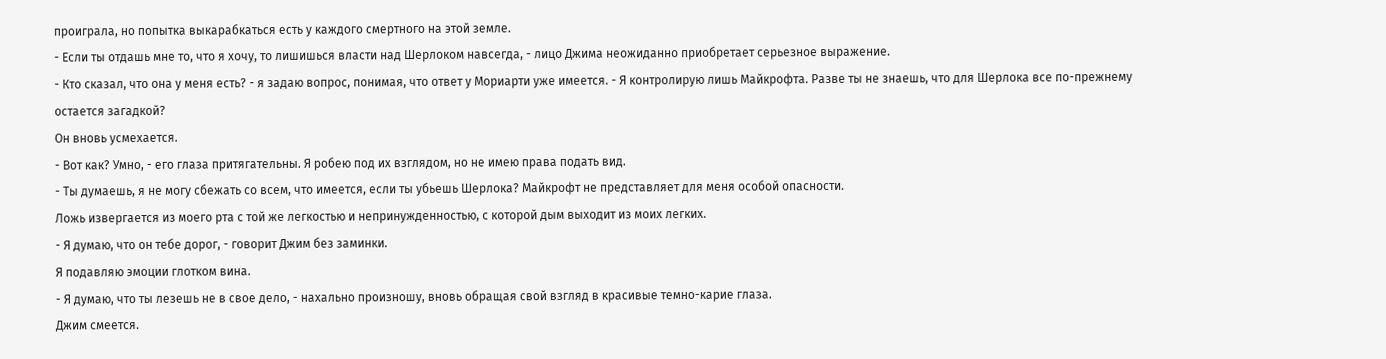проиграла, но попытка выкарабкаться есть у каждого смертного на этой земле.
- Если ты отдашь мне то, что я хочу, то лишишься власти над Шерлоком навсегда, - лицо Джима неожиданно приобретает серьезное выражение.
- Кто сказал, что она у меня есть? - я задаю вопрос, понимая, что ответ у Мориарти уже имеется. - Я контролирую лишь Майкрофта. Разве ты не знаешь, что для Шерлока все по-прежнему остается загадкой?
Он вновь усмехается.
- Вот как? Умно, - его глаза притягательны. Я робею под их взглядом, но не имею права подать вид.
- Ты думаешь, я не могу сбежать со всем, что имеется, если ты убьешь Шерлока? Майкрофт не представляет для меня особой опасности.
Ложь извергается из моего рта с той же легкостью и непринужденностью, с которой дым выходит из моих легких.
- Я думаю, что он тебе дорог, - говорит Джим без заминки.
Я подавляю эмоции глотком вина.
- Я думаю, что ты лезешь не в свое дело, - нахально произношу, вновь обращая свой взгляд в красивые темно-карие глаза.
Джим смеется.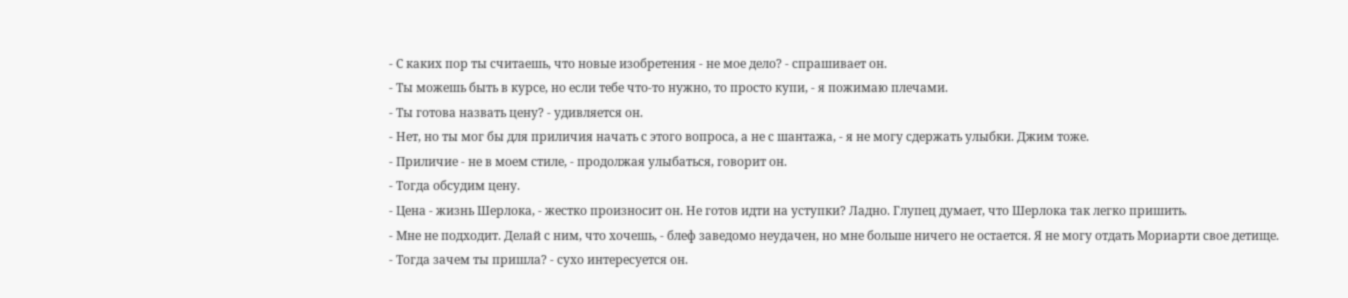- С каких пор ты считаешь, что новые изобретения - не мое дело? - спрашивает он.
- Ты можешь быть в курсе, но если тебе что-то нужно, то просто купи, - я пожимаю плечами.
- Ты готова назвать цену? - удивляется он.
- Нет, но ты мог бы для приличия начать с этого вопроса, а не с шантажа, - я не могу сдержать улыбки. Джим тоже.
- Приличие - не в моем стиле, - продолжая улыбаться, говорит он.
- Тогда обсудим цену.
- Цена - жизнь Шерлока, - жестко произносит он. Не готов идти на уступки? Ладно. Глупец думает, что Шерлока так легко пришить.
- Мне не подходит. Делай с ним, что хочешь, - блеф заведомо неудачен, но мне больше ничего не остается. Я не могу отдать Мориарти свое детище.
- Тогда зачем ты пришла? - сухо интересуется он.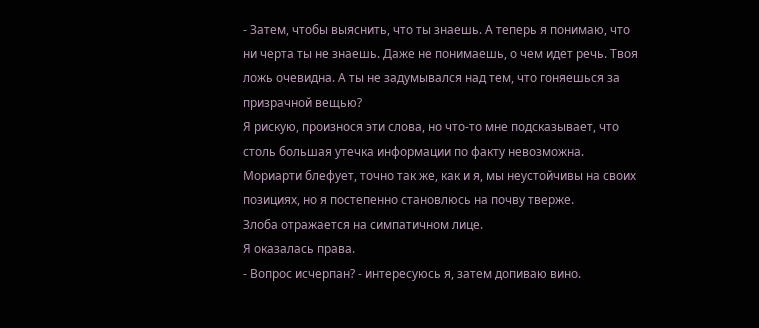- Затем, чтобы выяснить, что ты знаешь. А теперь я понимаю, что ни черта ты не знаешь. Даже не понимаешь, о чем идет речь. Твоя ложь очевидна. А ты не задумывался над тем, что гоняешься за призрачной вещью?
Я рискую, произнося эти слова, но что-то мне подсказывает, что столь большая утечка информации по факту невозможна. Мориарти блефует, точно так же, как и я, мы неустойчивы на своих позициях, но я постепенно становлюсь на почву тверже.
Злоба отражается на симпатичном лице.
Я оказалась права.
- Вопрос исчерпан? - интересуюсь я, затем допиваю вино.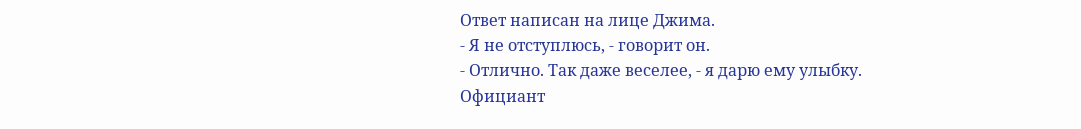Ответ написан на лице Джима.
- Я не отступлюсь, - говорит он.
- Отлично. Так даже веселее, - я дарю ему улыбку.
Официант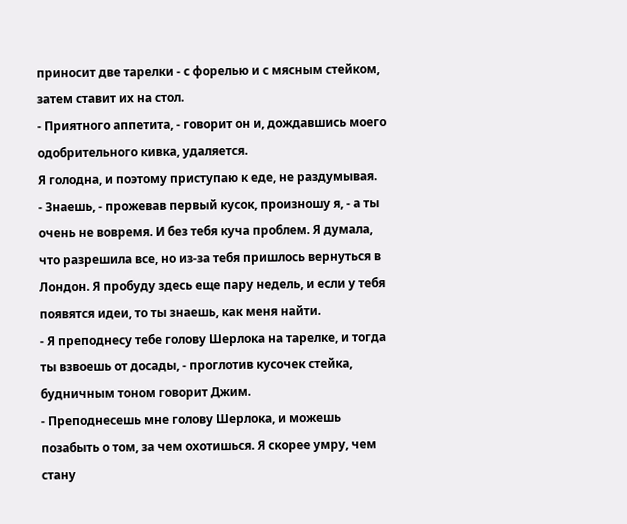приносит две тарелки - с форелью и с мясным стейком, затем ставит их на стол.
- Приятного аппетита, - говорит он и, дождавшись моего одобрительного кивка, удаляется.
Я голодна, и поэтому приступаю к еде, не раздумывая.
- Знаешь, - прожевав первый кусок, произношу я, - а ты очень не вовремя. И без тебя куча проблем. Я думала, что разрешила все, но из-за тебя пришлось вернуться в Лондон. Я пробуду здесь еще пару недель, и если у тебя появятся идеи, то ты знаешь, как меня найти.
- Я преподнесу тебе голову Шерлока на тарелке, и тогда ты взвоешь от досады, - проглотив кусочек стейка, будничным тоном говорит Джим.
- Преподнесешь мне голову Шерлока, и можешь позабыть о том, за чем охотишься. Я скорее умру, чем стану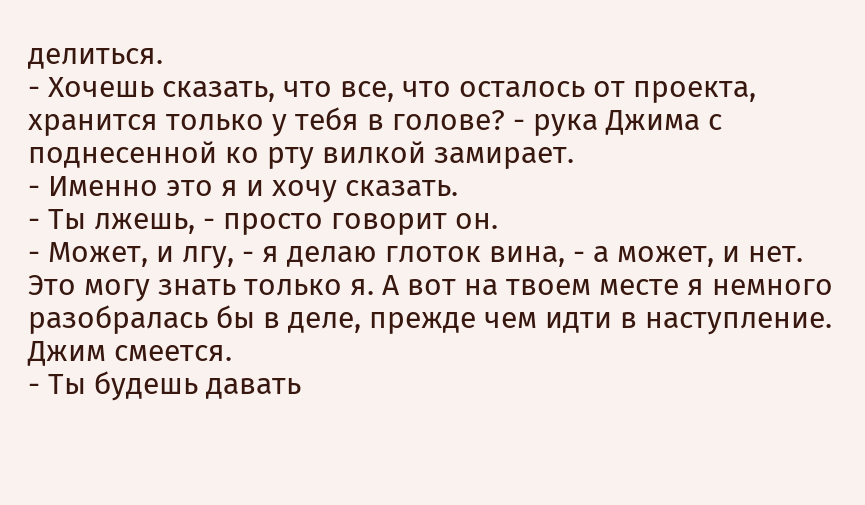делиться.
- Хочешь сказать, что все, что осталось от проекта, хранится только у тебя в голове? - рука Джима с поднесенной ко рту вилкой замирает.
- Именно это я и хочу сказать.
- Ты лжешь, - просто говорит он.
- Может, и лгу, - я делаю глоток вина, - а может, и нет. Это могу знать только я. А вот на твоем месте я немного разобралась бы в деле, прежде чем идти в наступление.
Джим смеется.
- Ты будешь давать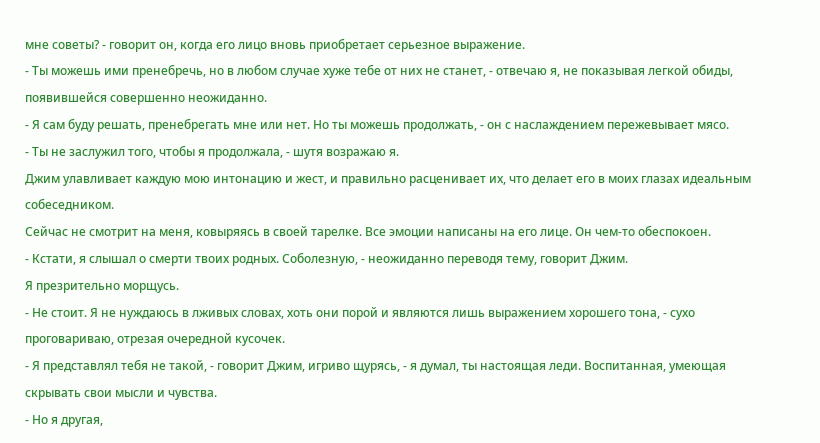мне советы? - говорит он, когда его лицо вновь приобретает серьезное выражение.
- Ты можешь ими пренебречь, но в любом случае хуже тебе от них не станет, - отвечаю я, не показывая легкой обиды, появившейся совершенно неожиданно.
- Я сам буду решать, пренебрегать мне или нет. Но ты можешь продолжать, - он с наслаждением пережевывает мясо.
- Ты не заслужил того, чтобы я продолжала, - шутя возражаю я.
Джим улавливает каждую мою интонацию и жест, и правильно расценивает их, что делает его в моих глазах идеальным собеседником.
Сейчас не смотрит на меня, ковыряясь в своей тарелке. Все эмоции написаны на его лице. Он чем-то обеспокоен.
- Кстати, я слышал о смерти твоих родных. Соболезную, - неожиданно переводя тему, говорит Джим.
Я презрительно морщусь.
- Не стоит. Я не нуждаюсь в лживых словах, хоть они порой и являются лишь выражением хорошего тона, - сухо проговариваю, отрезая очередной кусочек.
- Я представлял тебя не такой, - говорит Джим, игриво щурясь, - я думал, ты настоящая леди. Воспитанная, умеющая скрывать свои мысли и чувства.
- Но я другая,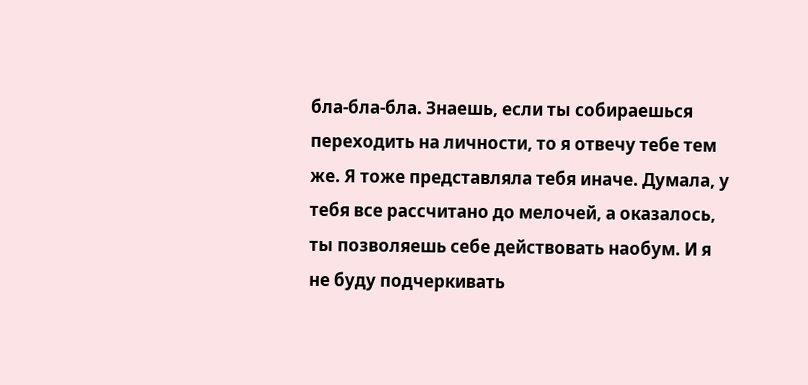бла-бла-бла. Знаешь, если ты собираешься переходить на личности, то я отвечу тебе тем же. Я тоже представляла тебя иначе. Думала, у тебя все рассчитано до мелочей, а оказалось, ты позволяешь себе действовать наобум. И я не буду подчеркивать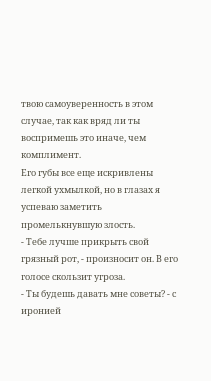твою самоуверенность в этом случае, так как вряд ли ты воспримешь это иначе, чем комплимент.
Его губы все еще искривлены легкой ухмылкой, но в глазах я успеваю заметить промелькнувшую злость.
- Тебе лучше прикрыть свой грязный рот, - произносит он. В его голосе скользит угроза.
- Ты будешь давать мне советы? - с иронией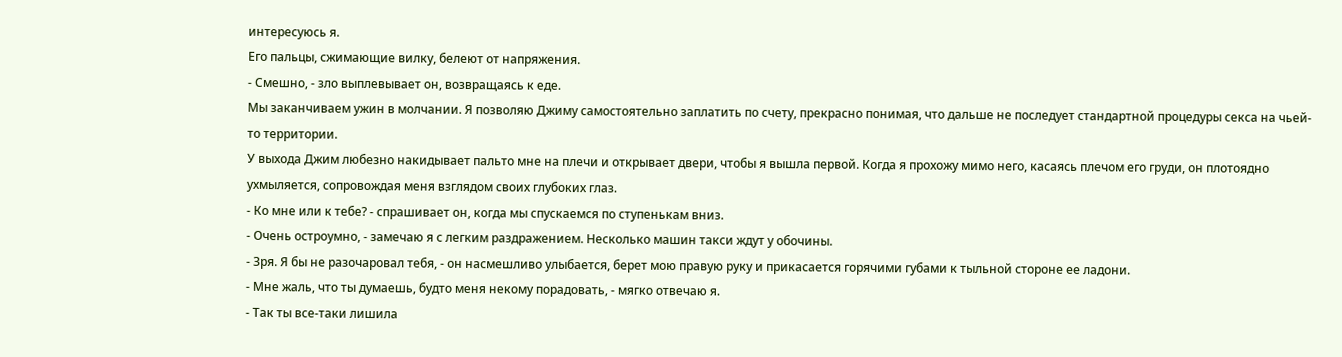интересуюсь я.
Его пальцы, сжимающие вилку, белеют от напряжения.
- Смешно, - зло выплевывает он, возвращаясь к еде.
Мы заканчиваем ужин в молчании. Я позволяю Джиму самостоятельно заплатить по счету, прекрасно понимая, что дальше не последует стандартной процедуры секса на чьей-то территории.
У выхода Джим любезно накидывает пальто мне на плечи и открывает двери, чтобы я вышла первой. Когда я прохожу мимо него, касаясь плечом его груди, он плотоядно ухмыляется, сопровождая меня взглядом своих глубоких глаз.
- Ко мне или к тебе? - спрашивает он, когда мы спускаемся по ступенькам вниз.
- Очень остроумно, - замечаю я с легким раздражением. Несколько машин такси ждут у обочины.
- Зря. Я бы не разочаровал тебя, - он насмешливо улыбается, берет мою правую руку и прикасается горячими губами к тыльной стороне ее ладони.
- Мне жаль, что ты думаешь, будто меня некому порадовать, - мягко отвечаю я.
- Так ты все-таки лишила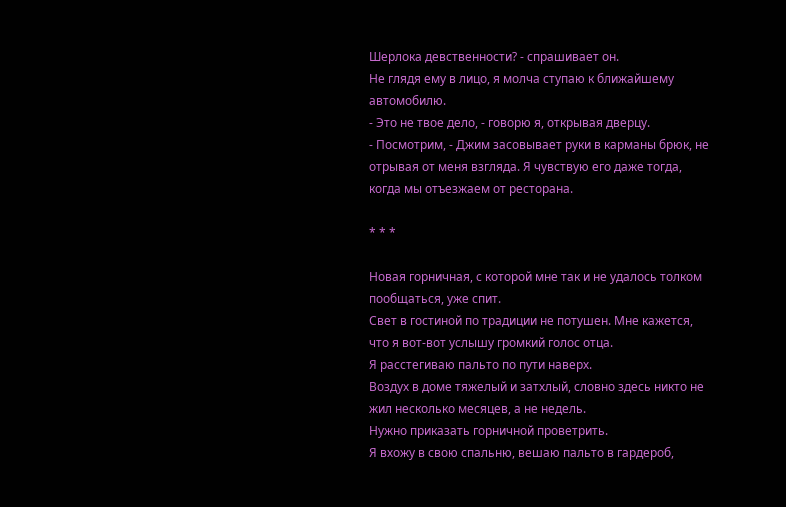Шерлока девственности? - спрашивает он.
Не глядя ему в лицо, я молча ступаю к ближайшему автомобилю.
- Это не твое дело, - говорю я, открывая дверцу.
- Посмотрим, - Джим засовывает руки в карманы брюк, не отрывая от меня взгляда. Я чувствую его даже тогда, когда мы отъезжаем от ресторана.

* * *

Новая горничная, с которой мне так и не удалось толком пообщаться, уже спит.
Свет в гостиной по традиции не потушен. Мне кажется, что я вот-вот услышу громкий голос отца.
Я расстегиваю пальто по пути наверх.
Воздух в доме тяжелый и затхлый, словно здесь никто не жил несколько месяцев, а не недель.
Нужно приказать горничной проветрить.
Я вхожу в свою спальню, вешаю пальто в гардероб,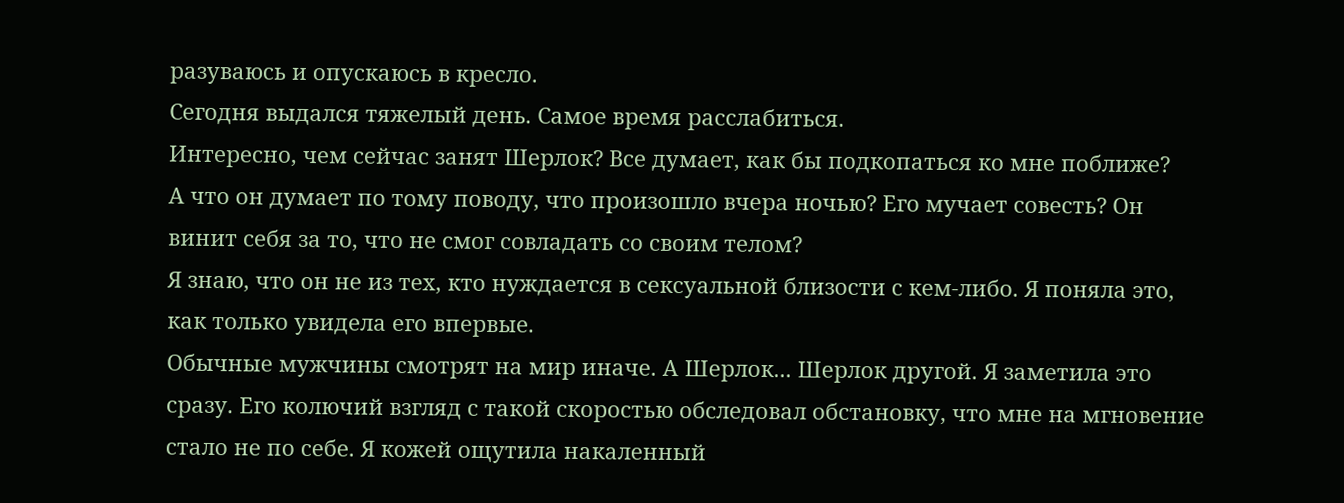разуваюсь и опускаюсь в кресло.
Сегодня выдался тяжелый день. Самое время расслабиться.
Интересно, чем сейчас занят Шерлок? Все думает, как бы подкопаться ко мне поближе?
А что он думает по тому поводу, что произошло вчера ночью? Его мучает совесть? Он винит себя за то, что не смог совладать со своим телом?
Я знаю, что он не из тех, кто нуждается в сексуальной близости с кем-либо. Я поняла это, как только увидела его впервые.
Обычные мужчины смотрят на мир иначе. А Шерлок... Шерлок другой. Я заметила это сразу. Его колючий взгляд с такой скоростью обследовал обстановку, что мне на мгновение стало не по себе. Я кожей ощутила накаленный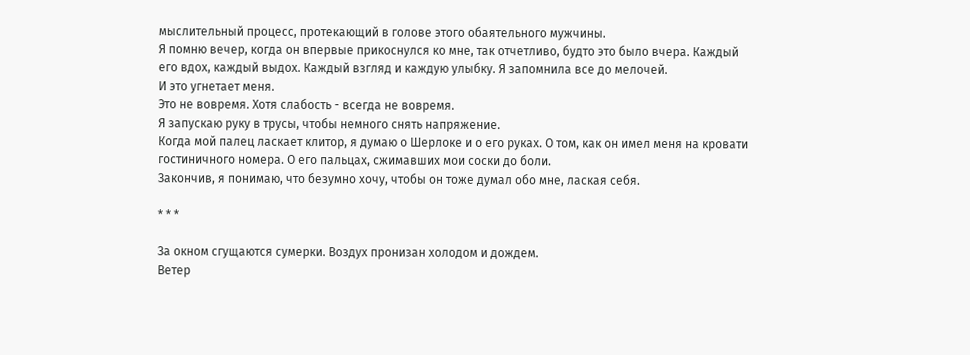мыслительный процесс, протекающий в голове этого обаятельного мужчины.
Я помню вечер, когда он впервые прикоснулся ко мне, так отчетливо, будто это было вчера. Каждый его вдох, каждый выдох. Каждый взгляд и каждую улыбку. Я запомнила все до мелочей.
И это угнетает меня.
Это не вовремя. Хотя слабость - всегда не вовремя.
Я запускаю руку в трусы, чтобы немного снять напряжение.
Когда мой палец ласкает клитор, я думаю о Шерлоке и о его руках. О том, как он имел меня на кровати гостиничного номера. О его пальцах, сжимавших мои соски до боли.
Закончив, я понимаю, что безумно хочу, чтобы он тоже думал обо мне, лаская себя.

* * *

За окном сгущаются сумерки. Воздух пронизан холодом и дождем.
Ветер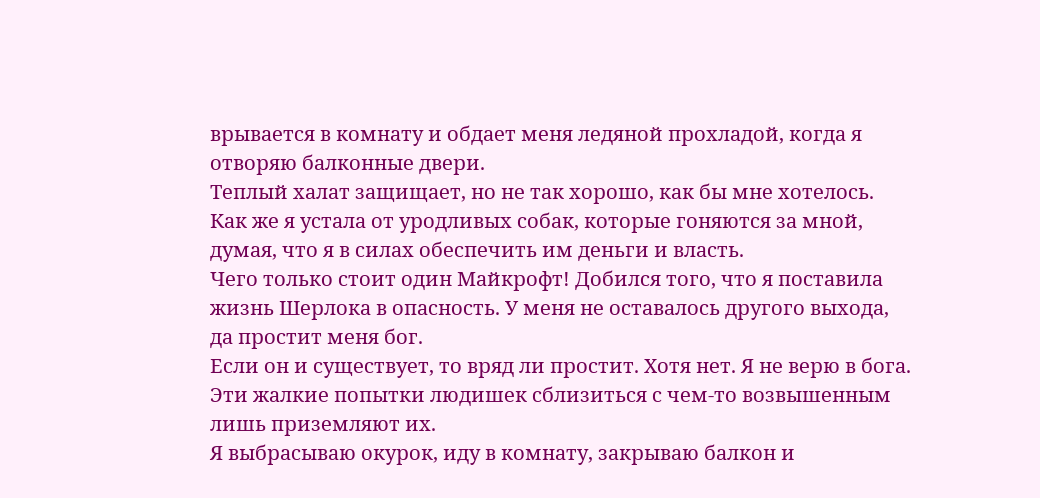врывается в комнату и обдает меня ледяной прохладой, когда я отворяю балконные двери.
Теплый халат защищает, но не так хорошо, как бы мне хотелось.
Как же я устала от уродливых собак, которые гоняются за мной, думая, что я в силах обеспечить им деньги и власть.
Чего только стоит один Майкрофт! Добился того, что я поставила жизнь Шерлока в опасность. У меня не оставалось другого выхода, да простит меня бог.
Если он и существует, то вряд ли простит. Хотя нет. Я не верю в бога. Эти жалкие попытки людишек сблизиться с чем-то возвышенным лишь приземляют их.
Я выбрасываю окурок, иду в комнату, закрываю балкон и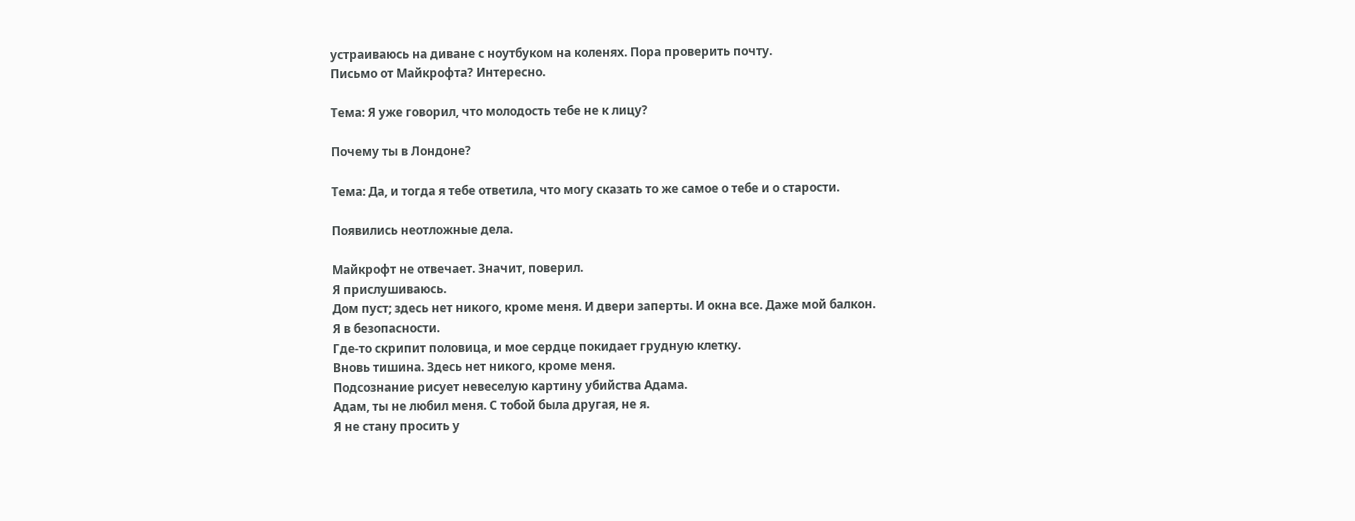устраиваюсь на диване с ноутбуком на коленях. Пора проверить почту.
Письмо от Майкрофта? Интересно.

Тема: Я уже говорил, что молодость тебе не к лицу?

Почему ты в Лондоне?

Тема: Да, и тогда я тебе ответила, что могу сказать то же самое о тебе и о старости.

Появились неотложные дела.

Майкрофт не отвечает. Значит, поверил.
Я прислушиваюсь.
Дом пуст; здесь нет никого, кроме меня. И двери заперты. И окна все. Даже мой балкон.
Я в безопасности.
Где-то скрипит половица, и мое сердце покидает грудную клетку.
Вновь тишина. Здесь нет никого, кроме меня.
Подсознание рисует невеселую картину убийства Адама.
Адам, ты не любил меня. С тобой была другая, не я.
Я не стану просить у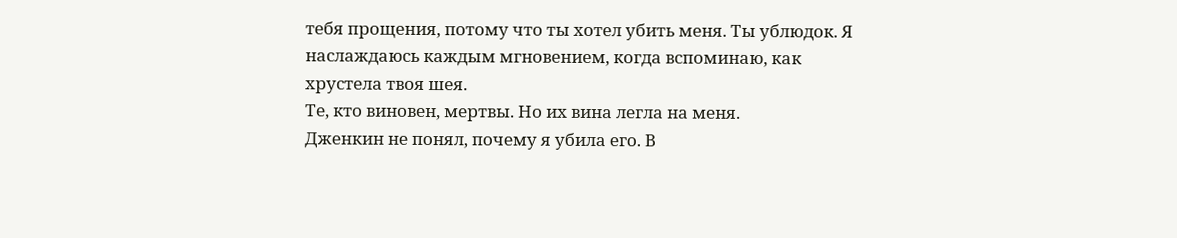тебя прощения, потому что ты хотел убить меня. Ты ублюдок. Я наслаждаюсь каждым мгновением, когда вспоминаю, как хрустела твоя шея.
Те, кто виновен, мертвы. Но их вина легла на меня.
Дженкин не понял, почему я убила его. В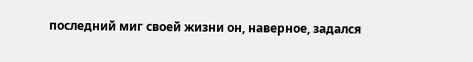последний миг своей жизни он, наверное, задался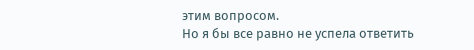этим вопросом.
Но я бы все равно не успела ответить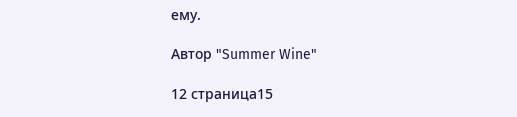ему.

Автор "Summer Wine"

12 страница15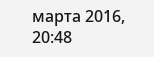марта 2016, 20:48